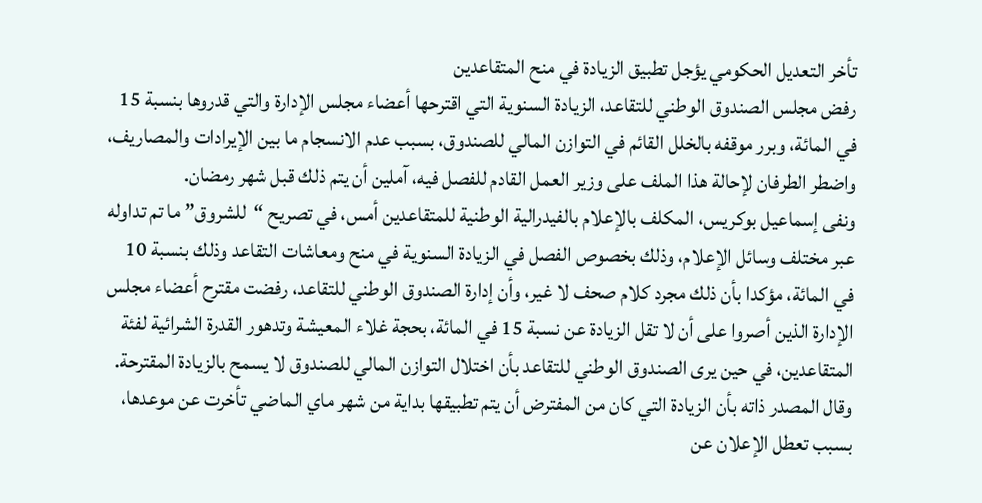تأخر التعديل الحكومي يؤجل تطبيق الزيادة في منح المتقاعدين
رفض مجلس الصندوق الوطني للتقاعد، الزيادة السنوية التي اقترحها أعضاء مجلس الإدارة والتي قدروها بنسبة 15 في المائة، وبرر موقفه بالخلل القائم في التوازن المالي للصندوق، بسبب عدم الانسجام ما بين الإيرادات والمصاريف، واضطر الطرفان لإحالة هذا الملف على وزير العمل القادم للفصل فيه، آملين أن يتم ذلك قبل شهر رمضان.
ونفى إسماعيل بوكريس، المكلف بالإعلام بالفيدرالية الوطنية للمتقاعدين أمس، في تصريح “للشروق” ما تم تداوله عبر مختلف وسائل الإعلام، وذلك بخصوص الفصل في الزيادة السنوية في منح ومعاشات التقاعد وذلك بنسبة 10 في المائة، مؤكدا بأن ذلك مجرد كلام صحف لا غير، وأن إدارة الصندوق الوطني للتقاعد، رفضت مقترح أعضاء مجلس الإدارة الذين أصروا على أن لا تقل الزيادة عن نسبة 15 في المائة، بحجة غلاء المعيشة وتدهور القدرة الشرائية لفئة المتقاعدين، في حين يرى الصندوق الوطني للتقاعد بأن اختلال التوازن المالي للصندوق لا يسمح بالزيادة المقترحة.
وقال المصدر ذاته بأن الزيادة التي كان من المفترض أن يتم تطبيقها بداية من شهر ماي الماضي تأخرت عن موعدها، بسبب تعطل الإعلان عن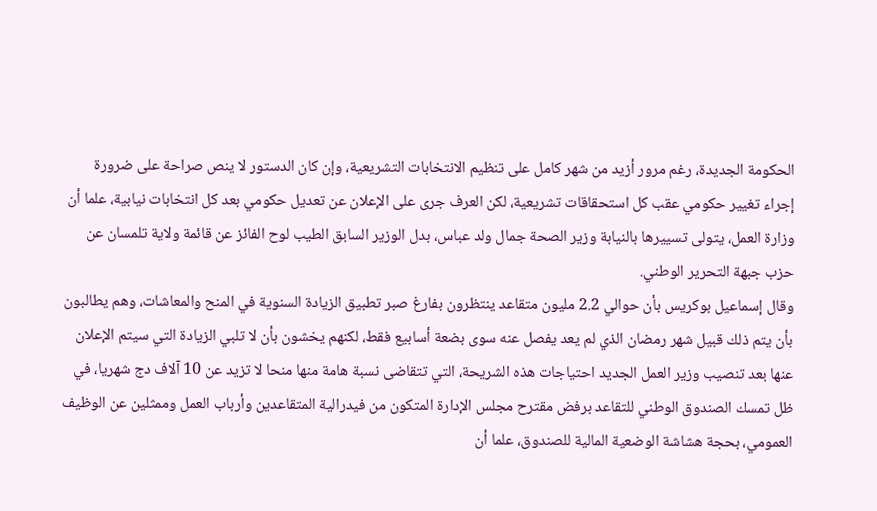الحكومة الجديدة، رغم مرور أزيد من شهر كامل على تنظيم الانتخابات التشريعية، وإن كان الدستور لا ينص صراحة على ضرورة إجراء تغيير حكومي عقب كل استحقاقات تشريعية، لكن العرف جرى على الإعلان عن تعديل حكومي بعد كل انتخابات نيابية، علما أن وزارة العمل، يتولى تسييرها بالنيابة وزير الصحة جمال ولد عباس، بدل الوزير السابق الطيب لوح الفائز عن قائمة ولاية تلمسان عن حزب جبهة التحرير الوطني.
وقال إسماعيل بوكريس بأن حوالي 2.2 مليون متقاعد ينتظرون بفارغ صبر تطبيق الزيادة السنوية في المنح والمعاشات، وهم يطالبون بأن يتم ذلك قبيل شهر رمضان الذي لم يعد يفصل عنه سوى بضعة أسابيع فقط، لكنهم يخشون بأن لا تلبي الزيادة التي سيتم الإعلان عنها بعد تنصيب وزير العمل الجديد احتياجات هذه الشريحة، التي تتقاضى نسبة هامة منها منحا لا تزيد عن 10 آلاف دج شهريا، في ظل تمسك الصندوق الوطني للتقاعد برفض مقترح مجلس الإدارة المتكون من فيدرالية المتقاعدين وأرباب العمل وممثلين عن الوظيف العمومي، بحجة هشاشة الوضعية المالية للصندوق، علما أن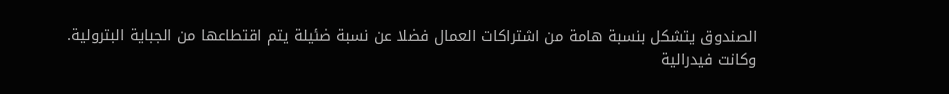الصندوق يتشكل بنسبة هامة من اشتراكات العمال فضلا عن نسبة ضئيلة يتم اقتطاعها من الجباية البترولية.
وكانت فيدرالية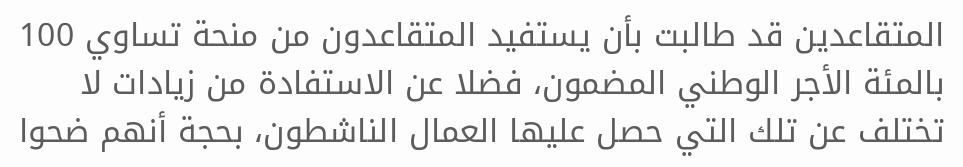المتقاعدين قد طالبت بأن يستفيد المتقاعدون من منحة تساوي 100 بالمئة الأجر الوطني المضمون، فضلا عن الاستفادة من زيادات لا تختلف عن تلك التي حصل عليها العمال الناشطون، بحجة أنهم ضحوا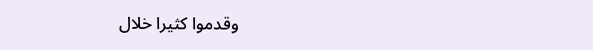وقدموا كثيرا خلال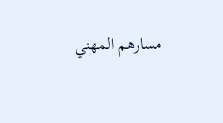مسارهم المهني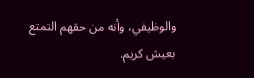والوظيفي، وأنه من حقهم التمتع بعيش كريم.